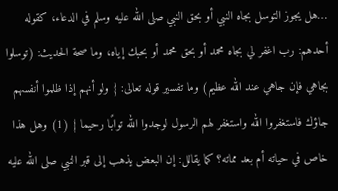…هل يجوز التوسل بجاه النبي أو بحق النبي صلى الله عليه وسلم في الدعاء، كقوله أحدهم: رب اغفر لي بجاه محمد أو بحق محمد أو بحبك إياه، وما صحة الحديث: (توسلوا بجاهي فإن جاهي عند الله عظيم) وما تفسير قوله تعالى: { ولو أنهم إذا ظلموا أنفسهم جاؤك فاستغفروا الله واستغفر لهم الرسول لوجدوا الله توابًا رحيما } (1) وهل هذا خاص في حياته أم بعد مماته؟ كما يقالل: إن البعض يذهب إلى قبر النبي صلى الله عليه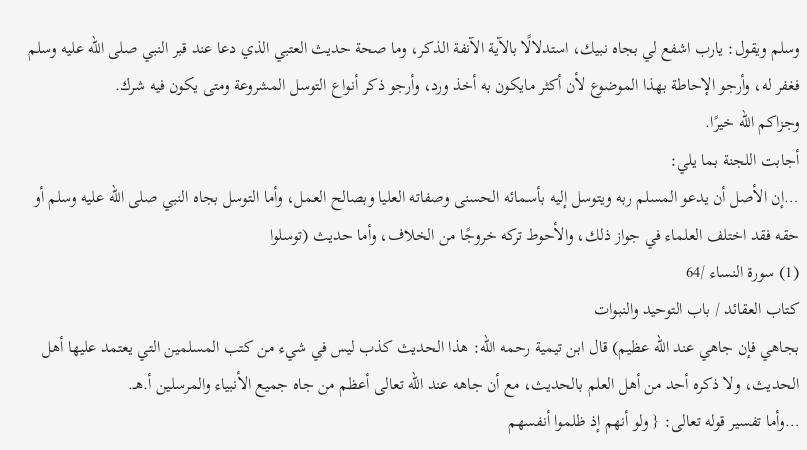وسلم ويقول: يارب اشفع لي بجاه نبيك، استدلالًا بالآية الآنفة الذكر، وما صحة حديث العتبي الذي دعا عند قبر النبي صلى الله عليه وسلم فغفر له، وأرجو الإحاطة بهذا الموضوع لأن أكثر مايكون به أخذ ورد، وأرجو ذكر أنواع التوسل المشروعة ومتى يكون فيه شرك.
وجزاكم الله خيرًا.
أجابت اللجنة بما يلي:
…إن الأصل أن يدعو المسلم ربه ويتوسل إليه بأسمائه الحسنى وصفاته العليا وبصالح العمل، وأما التوسل بجاه النبي صلى الله عليه وسلم أو حقه فقد اختلف العلماء في جواز ذلك، والأحوط تركه خروجًا من الخلاف، وأما حديث (توسلوا
(1) سورة النساء /64
كتاب العقائد / باب التوحيد والنبوات
بجاهي فإن جاهي عند الله عظيم) قال ابن تيمية رحمه الله: هذا الحديث كذب ليس في شيء من كتب المسلمين التي يعتمد عليها أهل الحديث، ولا ذكره أحد من أهل العلم بالحديث، مع أن جاهه عند الله تعالى أعظم من جاه جميع الأنبياء والمرسلين أ.هـ.
…وأما تفسير قوله تعالى: { ولو أنهم إذ ظلموا أنفسهم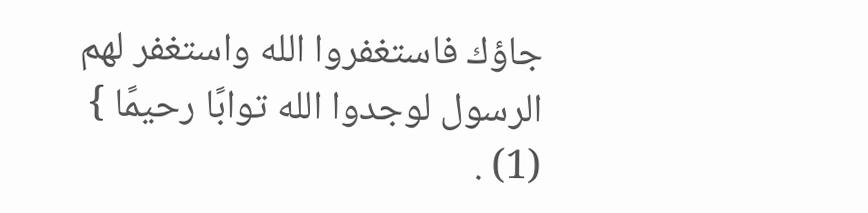جاؤك فاستغفروا الله واستغفر لهم الرسول لوجدوا الله توابًا رحيمًا } (1) .